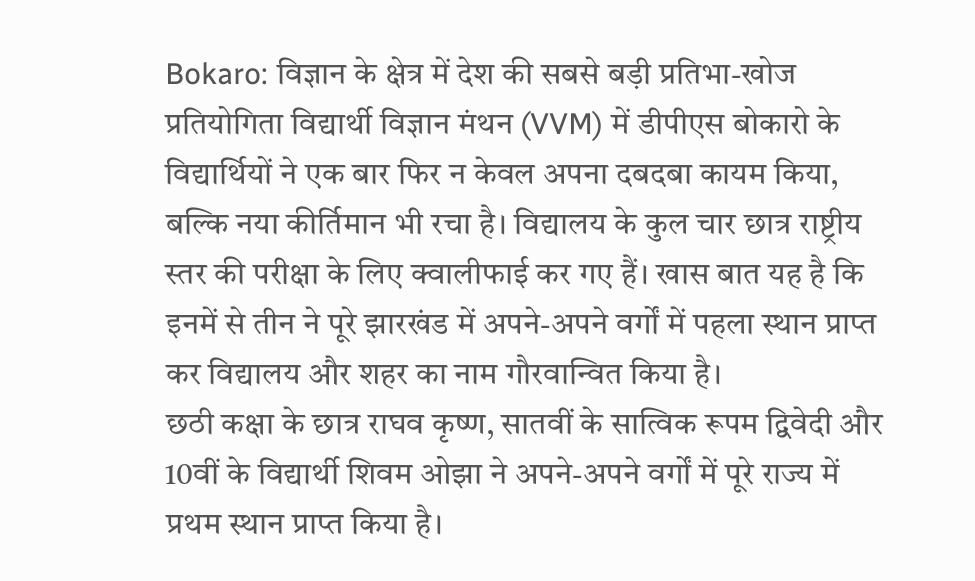Bokaro: विज्ञान के क्षेत्र में देश की सबसे बड़ी प्रतिभा-खोज प्रतियोगिता विद्यार्थी विज्ञान मंथन (VVM) में डीपीएस बोकारो के विद्यार्थियों ने एक बार फिर न केवल अपना दबदबा कायम किया, बल्कि नया कीर्तिमान भी रचा है। विद्यालय के कुल चार छात्र राष्ट्रीय स्तर की परीक्षा के लिए क्वालीफाई कर गए हैं। खास बात यह है कि इनमें से तीन ने पूरे झारखंड में अपने-अपने वर्गों में पहला स्थान प्राप्त कर विद्यालय और शहर का नाम गौरवान्वित किया है।
छठी कक्षा के छात्र राघव कृष्ण, सातवीं के सात्विक रूपम द्विवेदी और 10वीं के विद्यार्थी शिवम ओझा ने अपने-अपने वर्गों में पूरे राज्य में प्रथम स्थान प्राप्त किया है।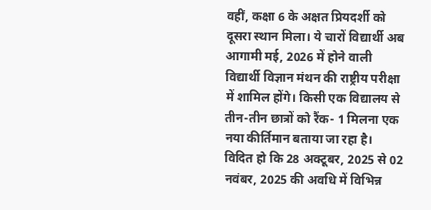वहीं, कक्षा 6 के अक्षत प्रियदर्शी को दूसरा स्थान मिला। ये चारों विद्यार्थी अब आगामी मई, 2026 में होने वाली विद्यार्थी विज्ञान मंथन की राष्ट्रीय परीक्षा में शामिल होंगे। किसी एक विद्यालय से तीन-तीन छात्रों को रैंक- 1 मिलना एक नया कीर्तिमान बताया जा रहा है।
विदित हो कि 28 अक्टूबर, 2025 से 02 नवंबर, 2025 की अवधि में विभिन्न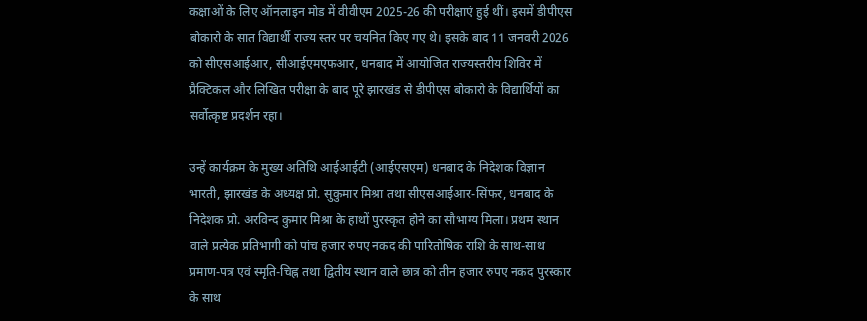कक्षाओं के लिए ऑनलाइन मोड में वीवीएम 2025-26 की परीक्षाएं हुई थीं। इसमें डीपीएस बोकारो के सात विद्यार्थी राज्य स्तर पर चयनित किए गए थे। इसके बाद 11 जनवरी 2026 को सीएसआईआर, सीआईएमएफआर, धनबाद में आयोजित राज्यस्तरीय शिविर में प्रैक्टिकल और लिखित परीक्षा के बाद पूरे झारखंड से डीपीएस बोकारो के विद्यार्थियों का सर्वोत्कृष्ट प्रदर्शन रहा।

उन्हें कार्यक्रम के मुख्य अतिथि आईआईटी (आईएसएम) धनबाद के निदेशक विज्ञान भारती, झारखंड के अध्यक्ष प्रो. सुकुमार मिश्रा तथा सीएसआईआर-सिंफर, धनबाद के निदेशक प्रो. अरविन्द कुमार मिश्रा के हाथों पुरस्कृत होने का सौभाग्य मिला। प्रथम स्थान वाले प्रत्येक प्रतिभागी को पांच हजार रुपए नकद की पारितोषिक राशि के साथ-साथ प्रमाण-पत्र एवं स्मृति-चिह्न तथा द्वितीय स्थान वाले छात्र को तीन हजार रुपए नकद पुरस्कार के साथ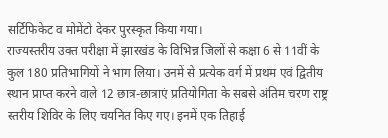सर्टिफिकेट व मोमेंटो देकर पुरस्कृत किया गया।
राज्यस्तरीय उक्त परीक्षा में झारखंड के विभिन्न जिलों से कक्षा 6 से 11वीं के कुल 180 प्रतिभागियों ने भाग लिया। उनमें से प्रत्येक वर्ग में प्रथम एवं द्वितीय स्थान प्राप्त करने वाले 12 छात्र-छात्राएं प्रतियोगिता के सबसे अंतिम चरण राष्ट्र स्तरीय शिविर के लिए चयनित किए गए। इनमें एक तिहाई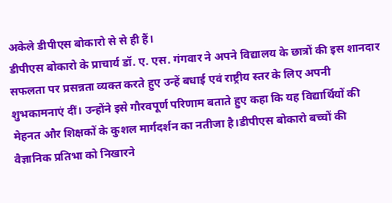अकेले डीपीएस बोकारो से से ही हैं।
डीपीएस बोकारो के प्राचार्य डॉ. ए. एस. गंगवार ने अपने विद्यालय के छात्रों की इस शानदार सफलता पर प्रसन्नता व्यक्त करते हुए उन्हें बधाई एवं राष्ट्रीय स्तर के लिए अपनी शुभकामनाएं दीं। उन्होंने इसे गौरवपूर्ण परिणाम बताते हुए कहा कि यह विद्यार्थियों की मेहनत और शिक्षकों के कुशल मार्गदर्शन का नतीजा है।डीपीएस बोकारो बच्चों की वैज्ञानिक प्रतिभा को निखारने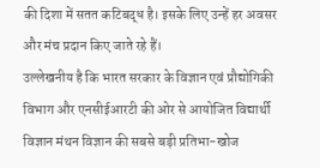की दिशा में सतत कटिबद्ध है। इसके लिए उन्हें हर अवसर और मंच प्रदान किए जाते रहे हैं।
उल्लेखनीय है कि भारत सरकार के विज्ञान एवं प्रौद्योगिकी विभाग और एनसीईआरटी की ओर से आयोजित विद्यार्थी विज्ञान मंथन विज्ञान की सबसे बड़ी प्रतिभा-खोज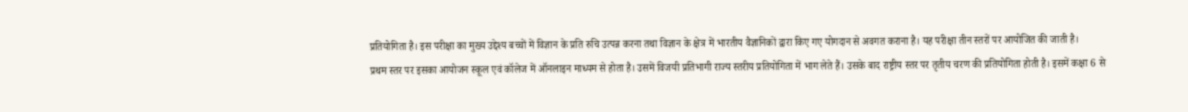प्रतियोगिता है। इस परीक्षा का मुख्य उद्देश्य बच्चों में विज्ञान के प्रति रुचि उत्पन्न करना तथा विज्ञान के क्षेत्र में भारतीय वैज्ञानिकों द्वारा किए गए योगदान से अवगत कराना है। यह परीक्षा तीन स्तरों पर आयोजित की जाती है।
प्रथम स्तर पर इसका आयोजन स्कूल एवं कॉलेज में ऑनलाइन माध्यम से होता है। उसमें विजयी प्रतिभागी राज्य स्तरीय प्रतियोगिता में भाग लेते हैं। उसके बाद राष्ट्रीय स्तर पर तृतीय चरण की प्रतियोगिता होती है। इसमें कक्षा 6 से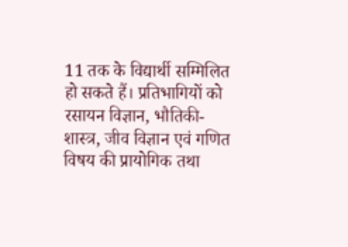11 तक के विद्यार्थी सम्मिलित हो सकते हैं। प्रतिभागियों को रसायन विज्ञान, भौतिकी-शास्त्र, जीव विज्ञान एवं गणित विषय की प्रायोगिक तथा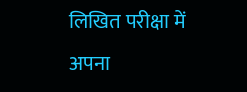लिखित परीक्षा में अपना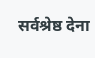सर्वश्रेष्ठ देना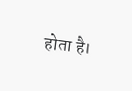होता है।